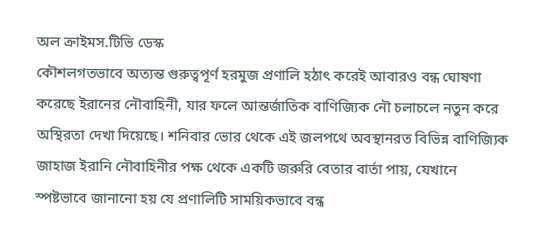অল ক্রাইমস.টিভি ডেস্ক
কৌশলগতভাবে অত্যন্ত গুরুত্বপূর্ণ হরমুজ প্রণালি হঠাৎ করেই আবারও বন্ধ ঘোষণা করেছে ইরানের নৌবাহিনী, যার ফলে আন্তর্জাতিক বাণিজ্যিক নৌ চলাচলে নতুন করে অস্থিরতা দেখা দিয়েছে। শনিবার ভোর থেকে এই জলপথে অবস্থানরত বিভিন্ন বাণিজ্যিক জাহাজ ইরানি নৌবাহিনীর পক্ষ থেকে একটি জরুরি বেতার বার্তা পায়, যেখানে স্পষ্টভাবে জানানো হয় যে প্রণালিটি সাময়িকভাবে বন্ধ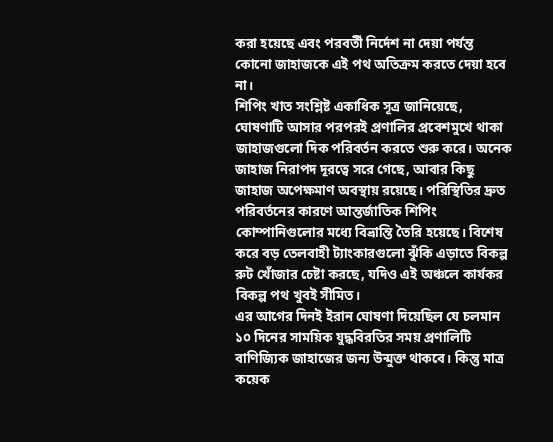করা হয়েছে এবং পরবর্তী নির্দেশ না দেয়া পর্যন্ত কোনো জাহাজকে এই পথ অতিক্রম করতে দেয়া হবে না।
শিপিং খাত সংশ্লিষ্ট একাধিক সূত্র জানিয়েছে, ঘোষণাটি আসার পরপরই প্রণালির প্রবেশমুখে থাকা জাহাজগুলো দিক পরিবর্তন করতে শুরু করে। অনেক জাহাজ নিরাপদ দূরত্বে সরে গেছে, আবার কিছু জাহাজ অপেক্ষমাণ অবস্থায় রয়েছে। পরিস্থিতির দ্রুত পরিবর্তনের কারণে আন্তর্জাতিক শিপিং কোম্পানিগুলোর মধ্যে বিভ্রান্তি তৈরি হয়েছে। বিশেষ করে বড় তেলবাহী ট্যাংকারগুলো ঝুঁকি এড়াতে বিকল্প রুট খোঁজার চেষ্টা করছে, যদিও এই অঞ্চলে কার্যকর বিকল্প পথ খুবই সীমিত।
এর আগের দিনই ইরান ঘোষণা দিয়েছিল যে চলমান ১০ দিনের সাময়িক যুদ্ধবিরতির সময় প্রণালিটি বাণিজ্যিক জাহাজের জন্য উন্মুক্ত থাকবে। কিন্তু মাত্র কয়েক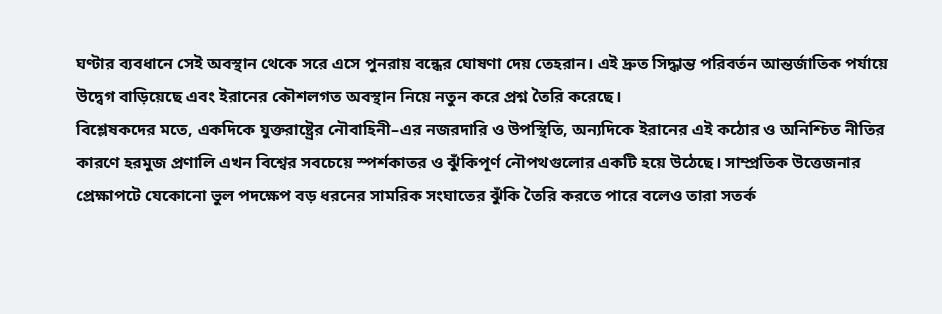ঘণ্টার ব্যবধানে সেই অবস্থান থেকে সরে এসে পুনরায় বন্ধের ঘোষণা দেয় তেহরান। এই দ্রুত সিদ্ধান্ত পরিবর্তন আন্তর্জাতিক পর্যায়ে উদ্বেগ বাড়িয়েছে এবং ইরানের কৌশলগত অবস্থান নিয়ে নতুন করে প্রশ্ন তৈরি করেছে।
বিশ্লেষকদের মতে, একদিকে যুক্তরাষ্ট্রের নৌবাহিনী–এর নজরদারি ও উপস্থিতি, অন্যদিকে ইরানের এই কঠোর ও অনিশ্চিত নীতির কারণে হরমুজ প্রণালি এখন বিশ্বের সবচেয়ে স্পর্শকাতর ও ঝুঁকিপূর্ণ নৌপথগুলোর একটি হয়ে উঠেছে। সাম্প্রতিক উত্তেজনার প্রেক্ষাপটে যেকোনো ভুল পদক্ষেপ বড় ধরনের সামরিক সংঘাতের ঝুঁকি তৈরি করতে পারে বলেও তারা সতর্ক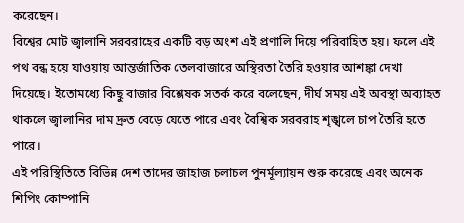করেছেন।
বিশ্বের মোট জ্বালানি সরবরাহের একটি বড় অংশ এই প্রণালি দিয়ে পরিবাহিত হয়। ফলে এই পথ বন্ধ হয়ে যাওয়ায় আন্তর্জাতিক তেলবাজারে অস্থিরতা তৈরি হওয়ার আশঙ্কা দেখা দিয়েছে। ইতোমধ্যে কিছু বাজার বিশ্লেষক সতর্ক করে বলেছেন, দীর্ঘ সময় এই অবস্থা অব্যাহত থাকলে জ্বালানির দাম দ্রুত বেড়ে যেতে পারে এবং বৈশ্বিক সরবরাহ শৃঙ্খলে চাপ তৈরি হতে পারে।
এই পরিস্থিতিতে বিভিন্ন দেশ তাদের জাহাজ চলাচল পুনর্মূল্যায়ন শুরু করেছে এবং অনেক শিপিং কোম্পানি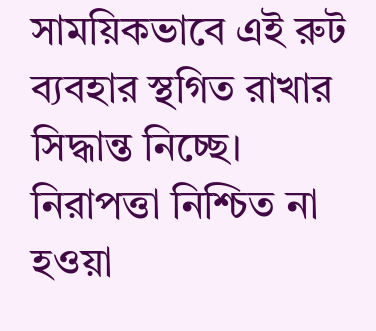সাময়িকভাবে এই রুট ব্যবহার স্থগিত রাখার সিদ্ধান্ত নিচ্ছে। নিরাপত্তা নিশ্চিত না হওয়া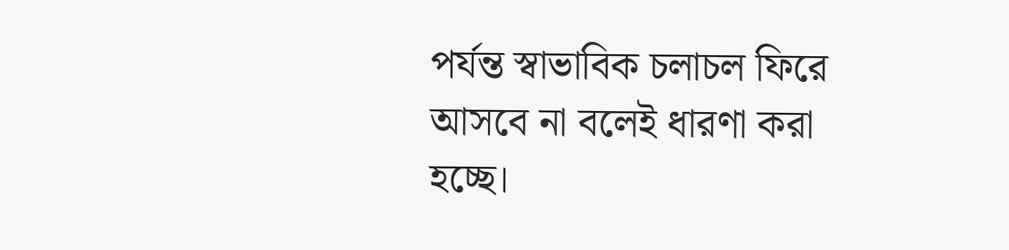পর্যন্ত স্বাভাবিক চলাচল ফিরে আসবে না বলেই ধারণা করা হচ্ছে।